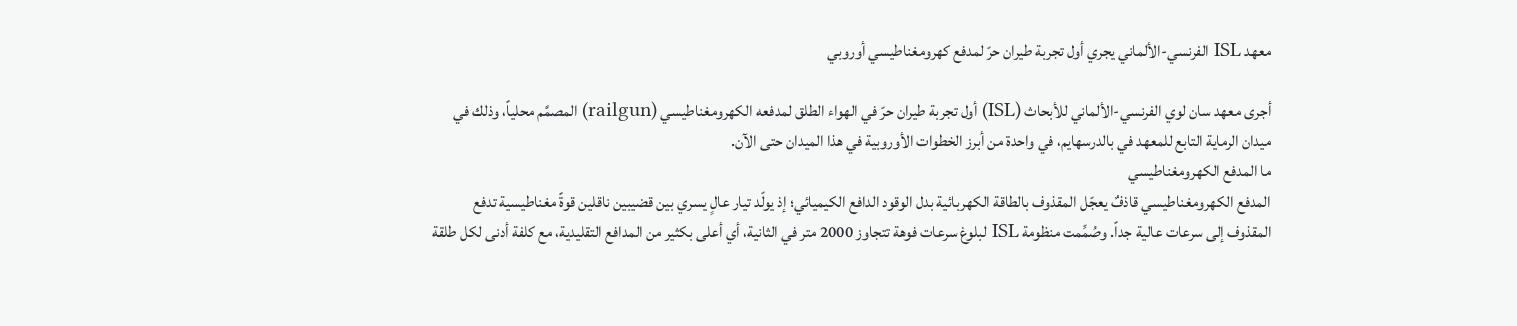معهد ISL الفرنسي-الألماني يجري أول تجربة طيران حرّ لمدفع كهرومغناطيسي أوروبي

أجرى معهد سان لوي الفرنسي-الألماني للأبحاث (ISL) أول تجربة طيران حرّ في الهواء الطلق لمدفعه الكهرومغناطيسي (railgun) المصمَّم محلياً، وذلك في ميدان الرماية التابع للمعهد في بالدرسهايم، في واحدة من أبرز الخطوات الأوروبية في هذا الميدان حتى الآن.
ما المدفع الكهرومغناطيسي
المدفع الكهرومغناطيسي قاذفٌ يعجّل المقذوف بالطاقة الكهربائية بدل الوقود الدافع الكيميائي؛ إذ يولّد تيار عالٍ يسري بين قضيبين ناقلين قوةً مغناطيسية تدفع المقذوف إلى سرعات عالية جداً. وصُمِّمت منظومة ISL لبلوغ سرعات فوهة تتجاوز 2000 متر في الثانية، أي أعلى بكثير من المدافع التقليدية، مع كلفة أدنى لكل طلقة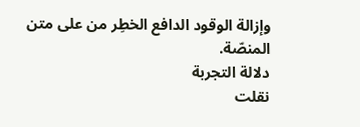وإزالة الوقود الدافع الخطِر من على متن المنصّة.
دلالة التجربة
نقلت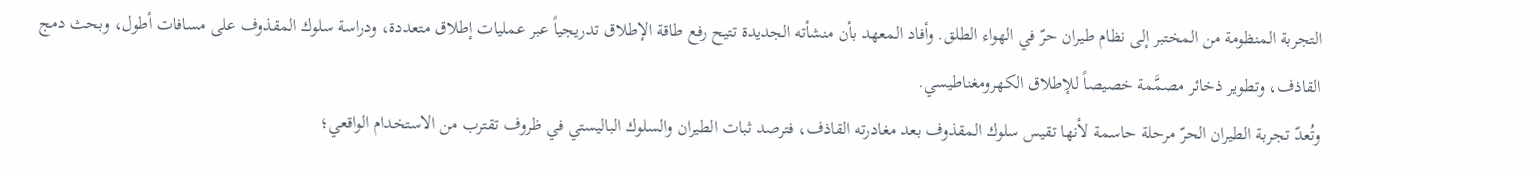التجربة المنظومة من المختبر إلى نظام طيران حرّ في الهواء الطلق. وأفاد المعهد بأن منشأته الجديدة تتيح رفع طاقة الإطلاق تدريجياً عبر عمليات إطلاق متعددة، ودراسة سلوك المقذوف على مسافات أطول، وبحث دمج القاذف، وتطوير ذخائر مصمَّمة خصيصاً للإطلاق الكهرومغناطيسي.
وتُعدّ تجربة الطيران الحرّ مرحلة حاسمة لأنها تقيس سلوك المقذوف بعد مغادرته القاذف، فترصد ثبات الطيران والسلوك الباليستي في ظروف تقترب من الاستخدام الواقعي؛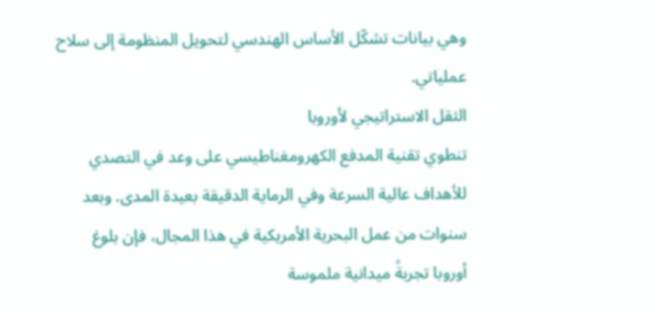وهي بيانات تشكّل الأساس الهندسي لتحويل المنظومة إلى سلاح عملياتي.
الثقل الاستراتيجي لأوروبا
تنطوي تقنية المدفع الكهرومغناطيسي على وعد في التصدي للأهداف عالية السرعة وفي الرماية الدقيقة بعيدة المدى. وبعد سنوات من عمل البحرية الأمريكية في هذا المجال، فإن بلوغ أوروبا تجربةً ميدانية ملموسة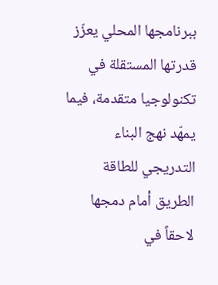ببرنامجها المحلي يعزّز قدرتها المستقلة في تكنولوجيا متقدمة، فيما يمهّد نهج البناء التدريجي للطاقة الطريق أمام دمجها لاحقاً في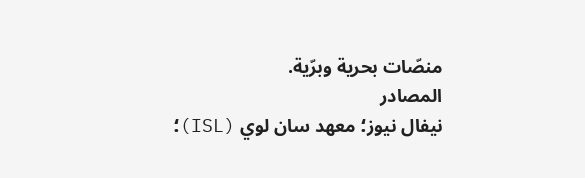منصّات بحرية وبرّية.
المصادر
نيفال نيوز؛ معهد سان لوي (ISL)؛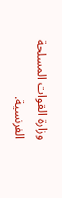وزارة القوات المسلحة الفرنسية.